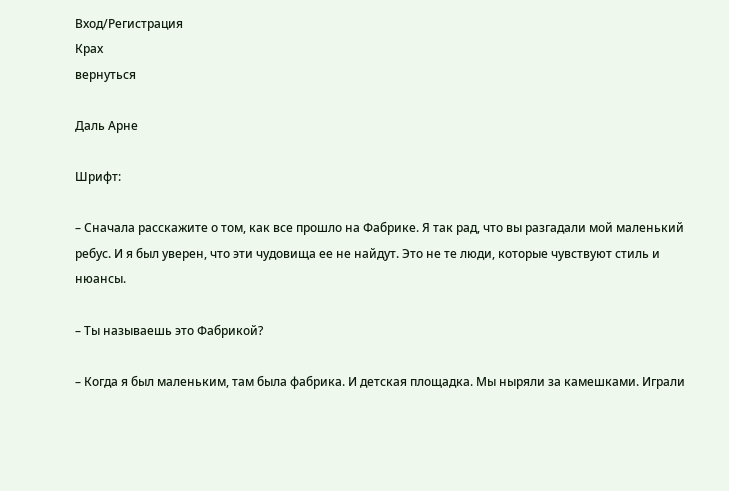Вход/Регистрация
Крах
вернуться

Даль Арне

Шрифт:

– Сначала расскажите о том, как все прошло на Фабрике. Я так рад, что вы разгадали мой маленький ребус. И я был уверен, что эти чудовища ее не найдут. Это не те люди, которые чувствуют стиль и нюансы.

– Ты называешь это Фабрикой?

– Когда я был маленьким, там была фабрика. И детская площадка. Мы ныряли за камешками. Играли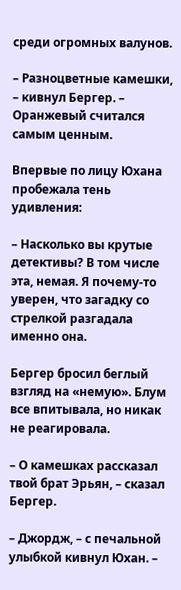среди огромных валунов.

– Разноцветные камешки, – кивнул Бергер. – Оранжевый считался самым ценным.

Впервые по лицу Юхана пробежала тень удивления:

– Насколько вы крутые детективы? В том числе эта, немая. Я почему-то уверен, что загадку со стрелкой разгадала именно она.

Бергер бросил беглый взгляд на «немую». Блум все впитывала, но никак не реагировала.

– О камешках рассказал твой брат Эрьян, – сказал Бергер.

– Джордж, – с печальной улыбкой кивнул Юхан. –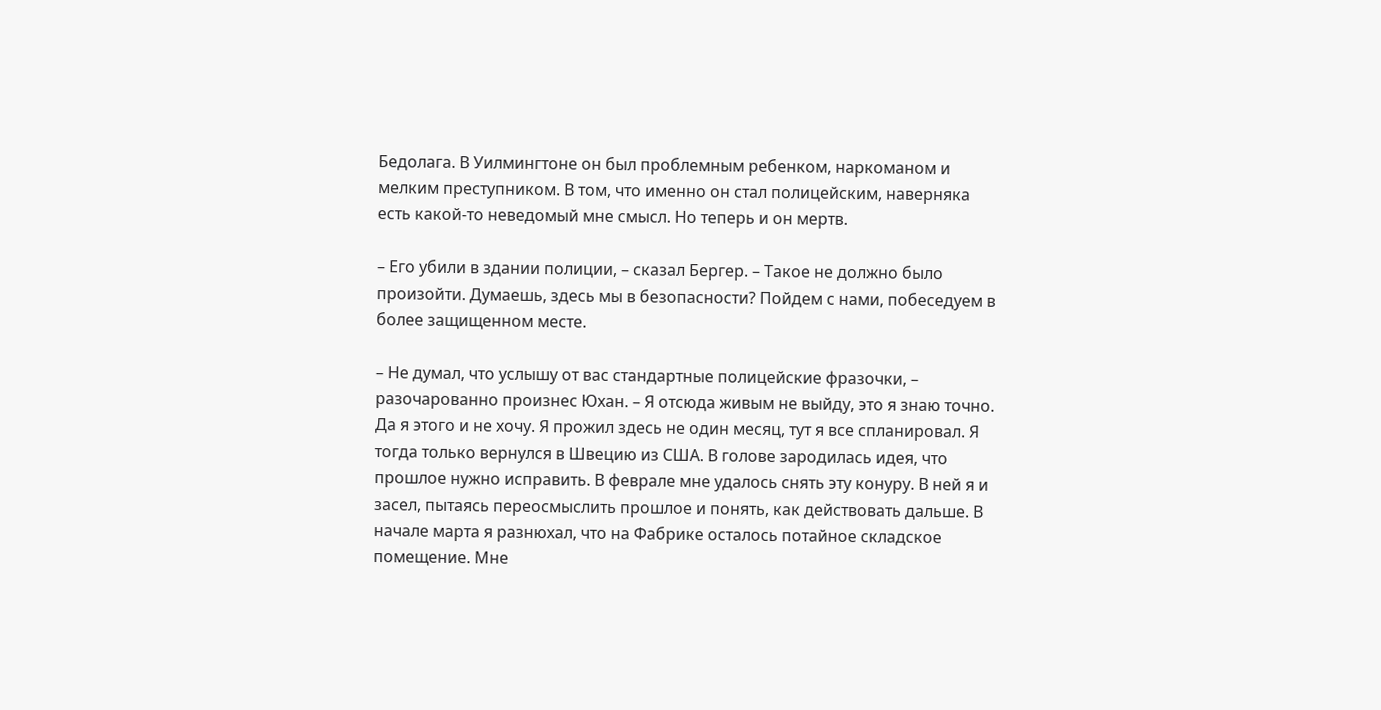Бедолага. В Уилмингтоне он был проблемным ребенком, наркоманом и мелким преступником. В том, что именно он стал полицейским, наверняка есть какой-то неведомый мне смысл. Но теперь и он мертв.

– Его убили в здании полиции, – сказал Бергер. – Такое не должно было произойти. Думаешь, здесь мы в безопасности? Пойдем с нами, побеседуем в более защищенном месте.

– Не думал, что услышу от вас стандартные полицейские фразочки, – разочарованно произнес Юхан. – Я отсюда живым не выйду, это я знаю точно. Да я этого и не хочу. Я прожил здесь не один месяц, тут я все спланировал. Я тогда только вернулся в Швецию из США. В голове зародилась идея, что прошлое нужно исправить. В феврале мне удалось снять эту конуру. В ней я и засел, пытаясь переосмыслить прошлое и понять, как действовать дальше. В начале марта я разнюхал, что на Фабрике осталось потайное складское помещение. Мне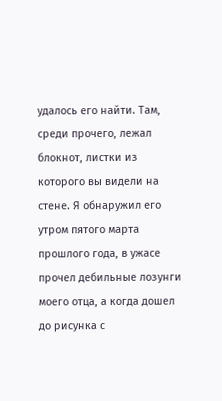удалось его найти. Там, среди прочего, лежал блокнот, листки из которого вы видели на стене. Я обнаружил его утром пятого марта прошлого года, в ужасе прочел дебильные лозунги моего отца, а когда дошел до рисунка с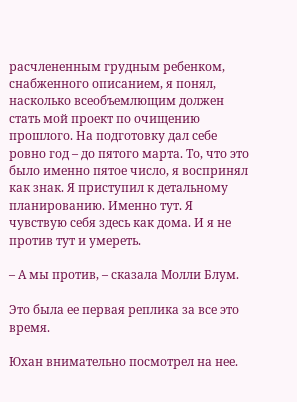расчлененным грудным ребенком, снабженного описанием, я понял, насколько всеобъемлющим должен стать мой проект по очищению прошлого. На подготовку дал себе ровно год – до пятого марта. То, что это было именно пятое число, я воспринял как знак. Я приступил к детальному планированию. Именно тут. Я чувствую себя здесь как дома. И я не против тут и умереть.

– А мы против, – сказала Молли Блум.

Это была ее первая реплика за все это время.

Юхан внимательно посмотрел на нее.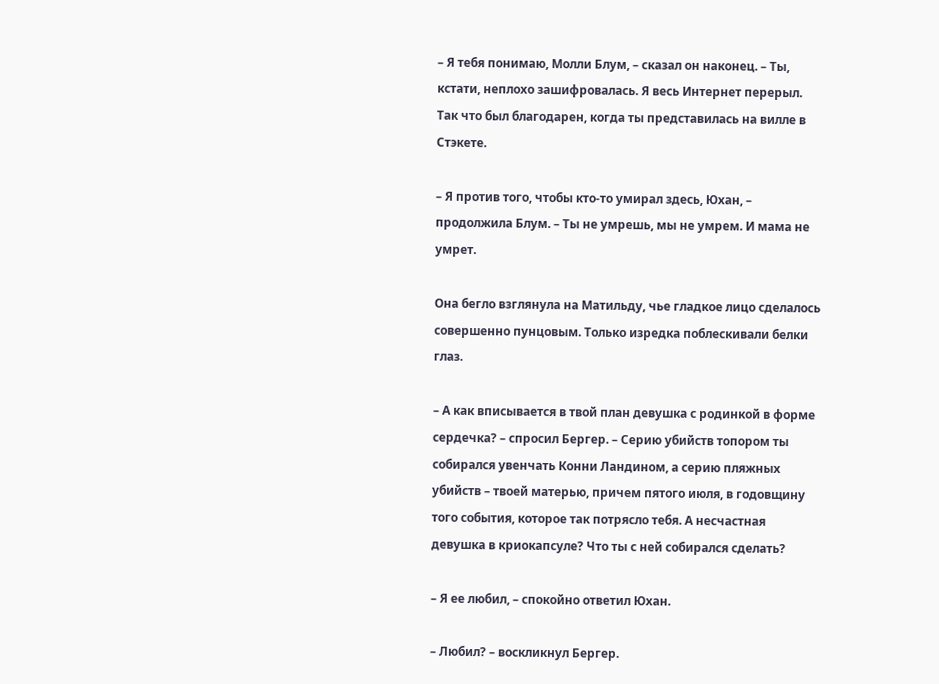– Я тебя понимаю, Молли Блум, – сказал он наконец. – Ты, кстати, неплохо зашифровалась. Я весь Интернет перерыл. Так что был благодарен, когда ты представилась на вилле в Стэкете.

– Я против того, чтобы кто-то умирал здесь, Юхан, – продолжила Блум. – Ты не умрешь, мы не умрем. И мама не умрет.

Она бегло взглянула на Матильду, чье гладкое лицо сделалось совершенно пунцовым. Только изредка поблескивали белки глаз.

– А как вписывается в твой план девушка с родинкой в форме сердечка? – спросил Бергер. – Серию убийств топором ты собирался увенчать Конни Ландином, а серию пляжных убийств – твоей матерью, причем пятого июля, в годовщину того события, которое так потрясло тебя. А несчастная девушка в криокапсуле? Что ты с ней собирался сделать?

– Я ее любил, – спокойно ответил Юхан.

– Любил? – воскликнул Бергер.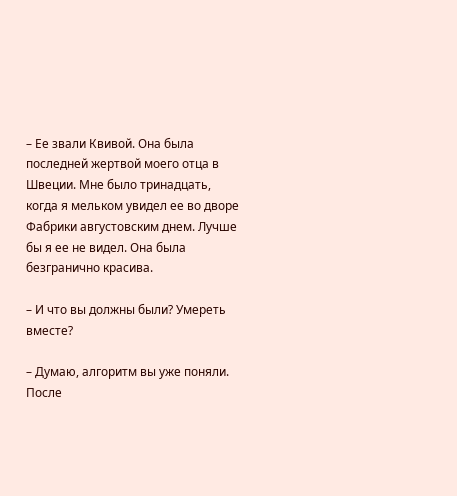– Ее звали Квивой. Она была последней жертвой моего отца в Швеции. Мне было тринадцать, когда я мельком увидел ее во дворе Фабрики августовским днем. Лучше бы я ее не видел. Она была безгранично красива.

– И что вы должны были? Умереть вместе?

– Думаю, алгоритм вы уже поняли. После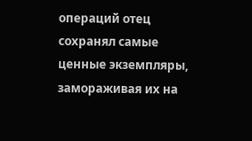операций отец сохранял самые ценные экземпляры, замораживая их на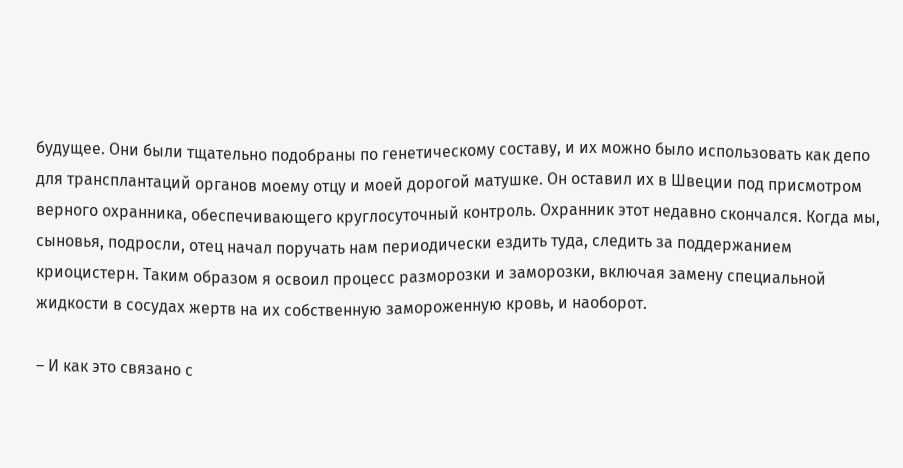будущее. Они были тщательно подобраны по генетическому составу, и их можно было использовать как депо для трансплантаций органов моему отцу и моей дорогой матушке. Он оставил их в Швеции под присмотром верного охранника, обеспечивающего круглосуточный контроль. Охранник этот недавно скончался. Когда мы, сыновья, подросли, отец начал поручать нам периодически ездить туда, следить за поддержанием криоцистерн. Таким образом я освоил процесс разморозки и заморозки, включая замену специальной жидкости в сосудах жертв на их собственную замороженную кровь, и наоборот.

– И как это связано с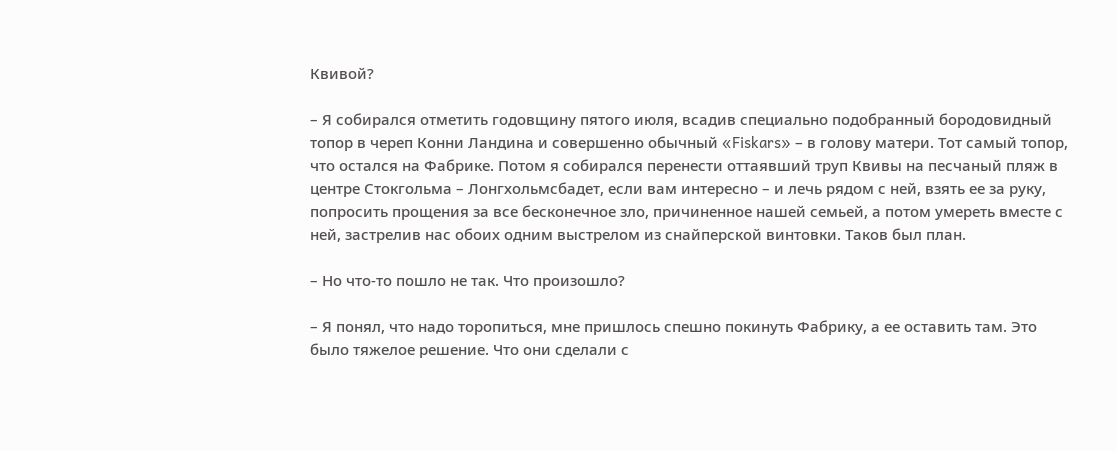Квивой?

– Я собирался отметить годовщину пятого июля, всадив специально подобранный бородовидный топор в череп Конни Ландина и совершенно обычный «Fiskars» – в голову матери. Тот самый топор, что остался на Фабрике. Потом я собирался перенести оттаявший труп Квивы на песчаный пляж в центре Стокгольма – Лонгхольмсбадет, если вам интересно – и лечь рядом с ней, взять ее за руку, попросить прощения за все бесконечное зло, причиненное нашей семьей, а потом умереть вместе с ней, застрелив нас обоих одним выстрелом из снайперской винтовки. Таков был план.

– Но что-то пошло не так. Что произошло?

– Я понял, что надо торопиться, мне пришлось спешно покинуть Фабрику, а ее оставить там. Это было тяжелое решение. Что они сделали с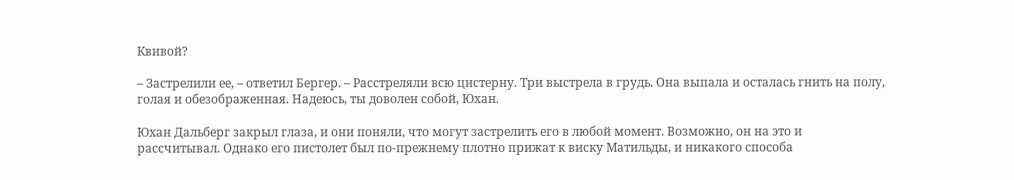Квивой?

– Застрелили ее, – ответил Бергер. – Расстреляли всю цистерну. Три выстрела в грудь. Она выпала и осталась гнить на полу, голая и обезображенная. Надеюсь, ты доволен собой, Юхан.

Юхан Дальберг закрыл глаза, и они поняли, что могут застрелить его в любой момент. Возможно, он на это и рассчитывал. Однако его пистолет был по-прежнему плотно прижат к виску Матильды, и никакого способа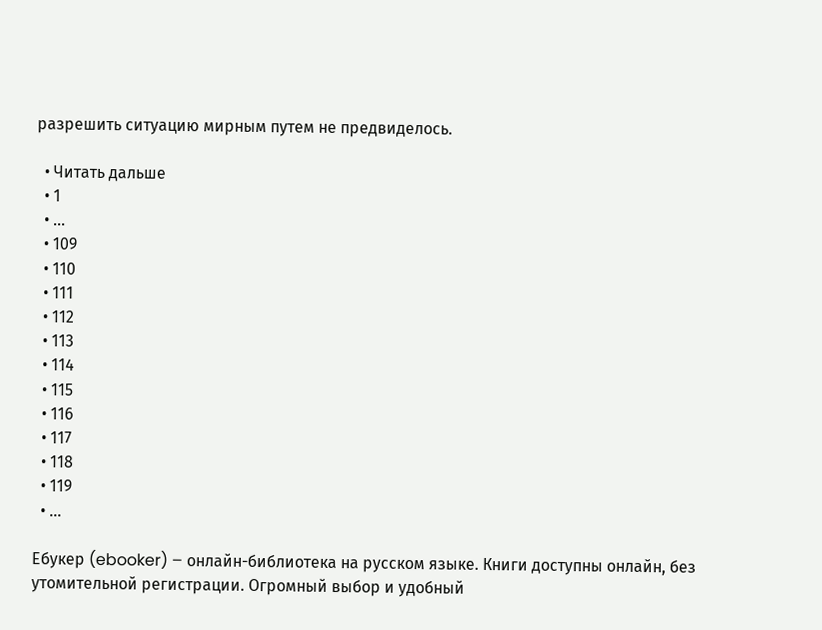разрешить ситуацию мирным путем не предвиделось.

  • Читать дальше
  • 1
  • ...
  • 109
  • 110
  • 111
  • 112
  • 113
  • 114
  • 115
  • 116
  • 117
  • 118
  • 119
  • ...

Ебукер (ebooker) – онлайн-библиотека на русском языке. Книги доступны онлайн, без утомительной регистрации. Огромный выбор и удобный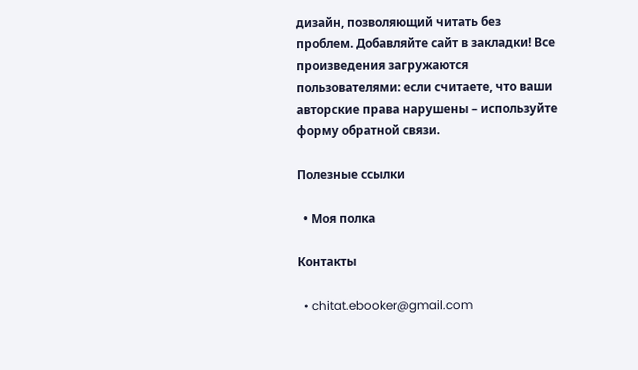дизайн, позволяющий читать без проблем. Добавляйте сайт в закладки! Все произведения загружаются пользователями: если считаете, что ваши авторские права нарушены – используйте форму обратной связи.

Полезные ссылки

  • Моя полка

Контакты

  • chitat.ebooker@gmail.com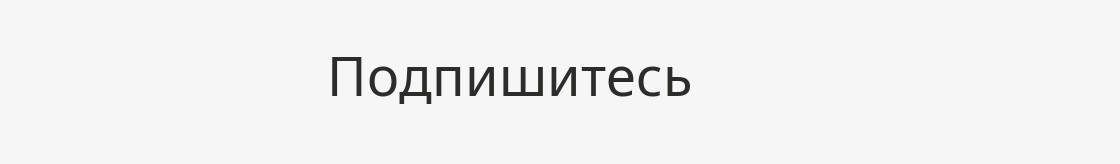Подпишитесь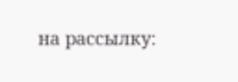на рассылку: